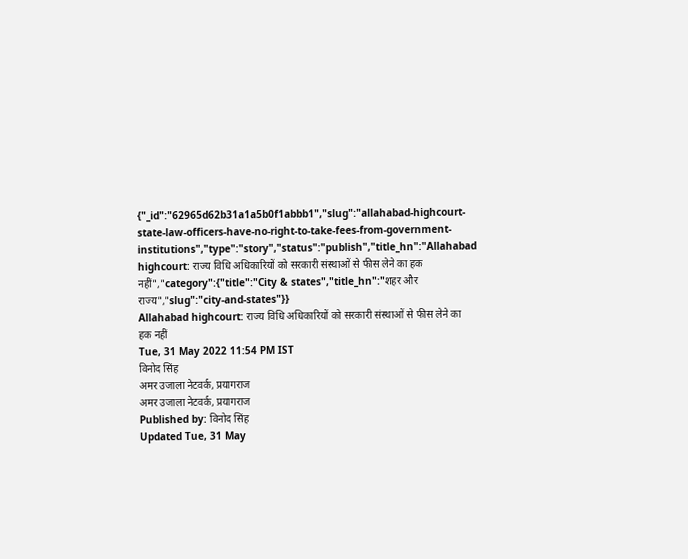{"_id":"62965d62b31a1a5b0f1abbb1","slug":"allahabad-highcourt-state-law-officers-have-no-right-to-take-fees-from-government-institutions","type":"story","status":"publish","title_hn":"Allahabad highcourt: राज्य विधि अधिकारियों को सरकारी संस्थाओं से फीस लेने का हक नहीं","category":{"title":"City & states","title_hn":"शहर और राज्य","slug":"city-and-states"}}
Allahabad highcourt: राज्य विधि अधिकारियों को सरकारी संस्थाओं से फीस लेने का हक नहीं
Tue, 31 May 2022 11:54 PM IST
विनोद सिंह
अमर उजाला नेटवर्क, प्रयागराज
अमर उजाला नेटवर्क, प्रयागराज
Published by: विनोद सिंह
Updated Tue, 31 May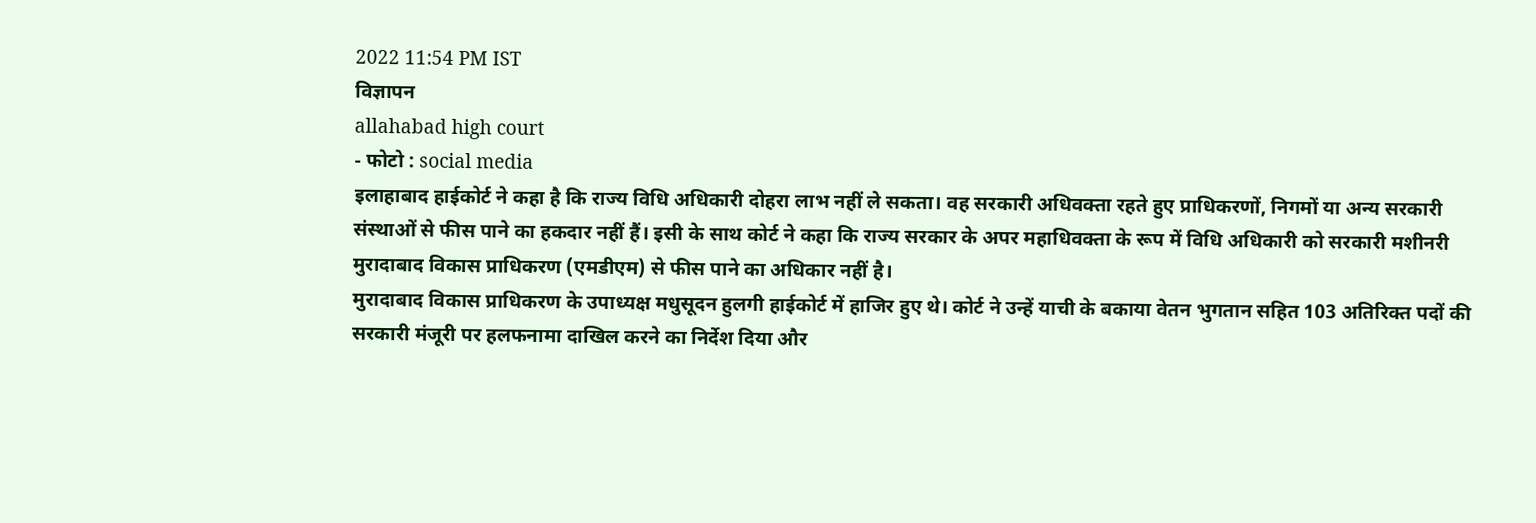2022 11:54 PM IST
विज्ञापन
allahabad high court
- फोटो : social media
इलाहाबाद हाईकोर्ट ने कहा है कि राज्य विधि अधिकारी दोहरा लाभ नहीं ले सकता। वह सरकारी अधिवक्ता रहते हुए प्राधिकरणों, निगमों या अन्य सरकारी संस्थाओं से फीस पाने का हकदार नहीं हैं। इसी के साथ कोर्ट ने कहा कि राज्य सरकार के अपर महाधिवक्ता के रूप में विधि अधिकारी को सरकारी मशीनरी मुरादाबाद विकास प्राधिकरण (एमडीएम) से फीस पाने का अधिकार नहीं है।
मुरादाबाद विकास प्राधिकरण के उपाध्यक्ष मधुसूदन हुलगी हाईकोर्ट में हाजिर हुए थे। कोर्ट ने उन्हें याची के बकाया वेतन भुगतान सहित 103 अतिरिक्त पदों की सरकारी मंजूरी पर हलफनामा दाखिल करने का निर्देश दिया और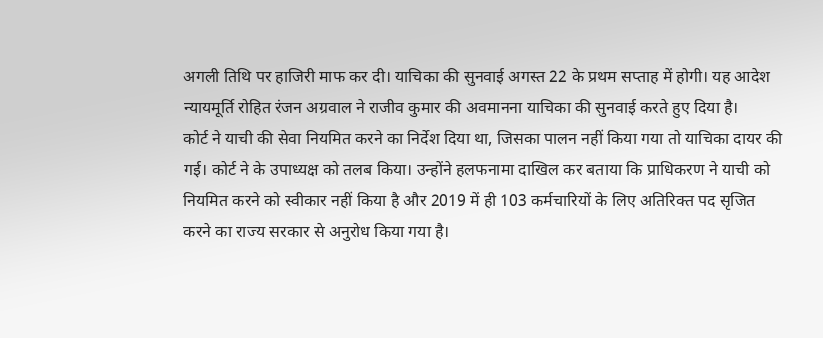अगली तिथि पर हाजिरी माफ कर दी। याचिका की सुनवाई अगस्त 22 के प्रथम सप्ताह में होगी। यह आदेश न्यायमूर्ति रोहित रंजन अग्रवाल ने राजीव कुमार की अवमानना याचिका की सुनवाई करते हुए दिया है।
कोर्ट ने याची की सेवा नियमित करने का निर्देश दिया था, जिसका पालन नहीं किया गया तो याचिका दायर की गई। कोर्ट ने के उपाध्यक्ष को तलब किया। उन्होंने हलफनामा दाखिल कर बताया कि प्राधिकरण ने याची को नियमित करने को स्वीकार नहीं किया है और 2019 में ही 103 कर्मचारियों के लिए अतिरिक्त पद सृजित करने का राज्य सरकार से अनुरोध किया गया है।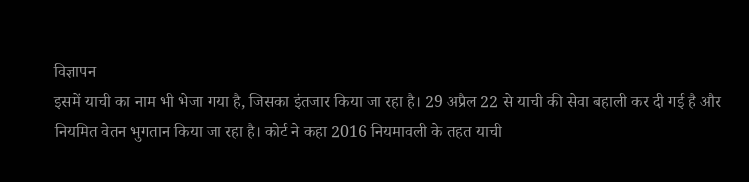विज्ञापन
इसमें याची का नाम भी भेजा गया है, जिसका इंतजार किया जा रहा है। 29 अप्रैल 22 से याची की सेवा बहाली कर दी गई है और नियमित वेतन भुगतान किया जा रहा है। कोर्ट ने कहा 2016 नियमावली के तहत याची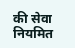की सेवा नियमित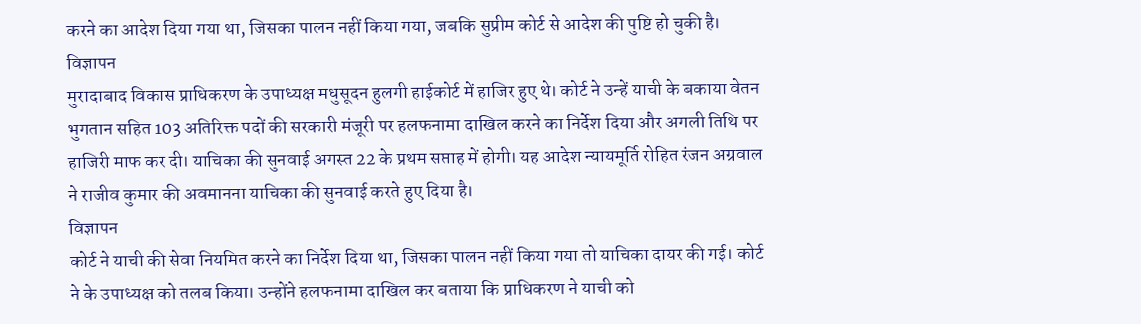करने का आदेश दिया गया था, जिसका पालन नहीं किया गया, जबकि सुप्रीम कोर्ट से आदेश की पुष्टि हो चुकी है।
विज्ञापन
मुरादाबाद विकास प्राधिकरण के उपाध्यक्ष मधुसूदन हुलगी हाईकोर्ट में हाजिर हुए थे। कोर्ट ने उन्हें याची के बकाया वेतन भुगतान सहित 103 अतिरिक्त पदों की सरकारी मंजूरी पर हलफनामा दाखिल करने का निर्देश दिया और अगली तिथि पर हाजिरी माफ कर दी। याचिका की सुनवाई अगस्त 22 के प्रथम सप्ताह में होगी। यह आदेश न्यायमूर्ति रोहित रंजन अग्रवाल ने राजीव कुमार की अवमानना याचिका की सुनवाई करते हुए दिया है।
विज्ञापन
कोर्ट ने याची की सेवा नियमित करने का निर्देश दिया था, जिसका पालन नहीं किया गया तो याचिका दायर की गई। कोर्ट ने के उपाध्यक्ष को तलब किया। उन्होंने हलफनामा दाखिल कर बताया कि प्राधिकरण ने याची को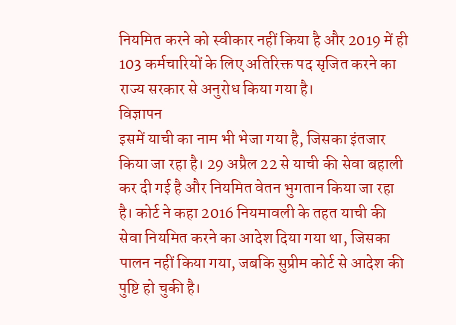नियमित करने को स्वीकार नहीं किया है और 2019 में ही 103 कर्मचारियों के लिए अतिरिक्त पद सृजित करने का राज्य सरकार से अनुरोध किया गया है।
विज्ञापन
इसमें याची का नाम भी भेजा गया है, जिसका इंतजार किया जा रहा है। 29 अप्रैल 22 से याची की सेवा बहाली कर दी गई है और नियमित वेतन भुगतान किया जा रहा है। कोर्ट ने कहा 2016 नियमावली के तहत याची की सेवा नियमित करने का आदेश दिया गया था, जिसका पालन नहीं किया गया, जबकि सुप्रीम कोर्ट से आदेश की पुष्टि हो चुकी है।